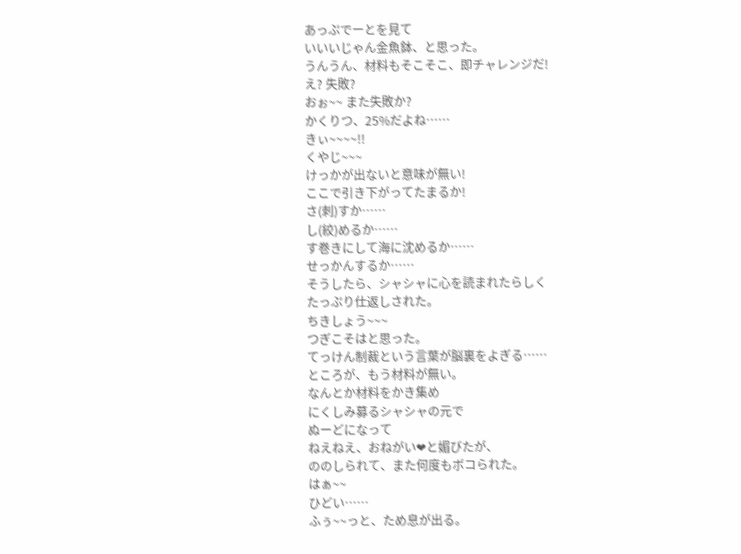あっぷでーとを見て
いいいじゃん金魚鉢、と思った。
うんうん、材料もそこそこ、即チャレンジだ!
え? 失敗?
おぉ~~ また失敗か?
かくりつ、25%だよね……
きぃ~~~~!!
くやじ~~~
けっかが出ないと意味が無い!
ここで引き下がってたまるか!
さ(刺)すか……
し(絞)めるか……
す巻きにして海に沈めるか……
せっかんするか……
そうしたら、シャシャに心を読まれたらしく
たっぷり仕返しされた。
ちきしょう~~~
つぎこそはと思った。
てっけん制裁という言葉が脳裏をよぎる……
ところが、もう材料が無い。
なんとか材料をかき集め
にくしみ募るシャシャの元で
ぬーどになって
ねえねえ、おねがい❤と媚びたが、
ののしられて、また何度もボコられた。
はぁ~~
ひどい……
ふぅ~~っと、ため息が出る。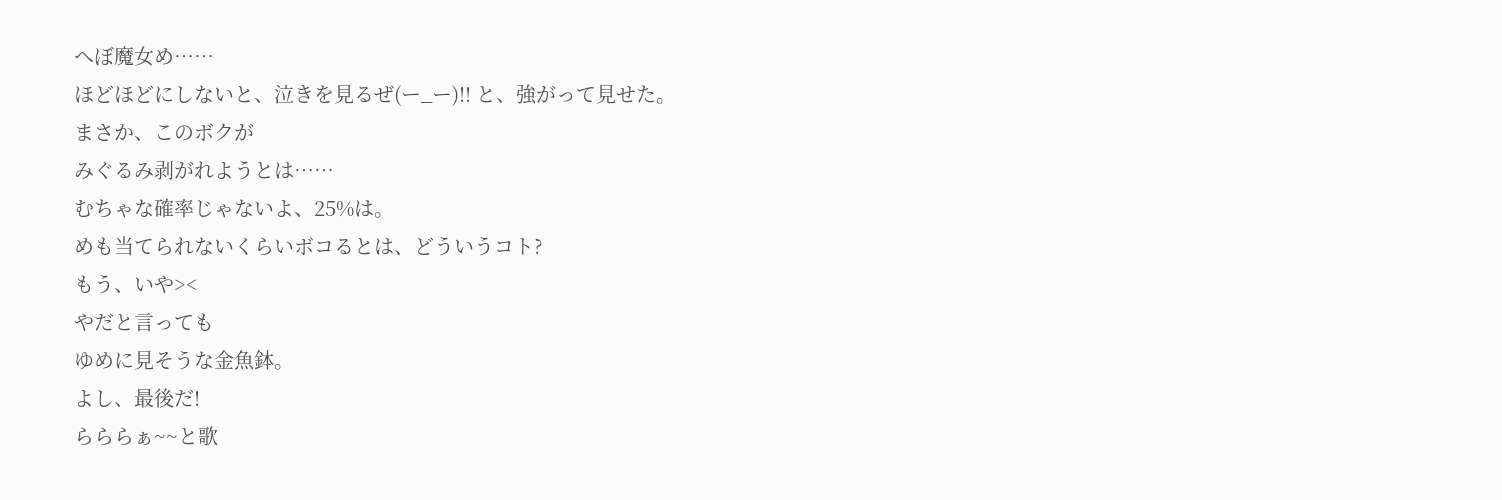へぼ魔女め……
ほどほどにしないと、泣きを見るぜ(ー_ー)!! と、強がって見せた。
まさか、このボクが
みぐるみ剥がれようとは……
むちゃな確率じゃないよ、25%は。
めも当てられないくらいボコるとは、どういうコト?
もう、いや><
やだと言っても
ゆめに見そうな金魚鉢。
よし、最後だ!
らららぁ~~と歌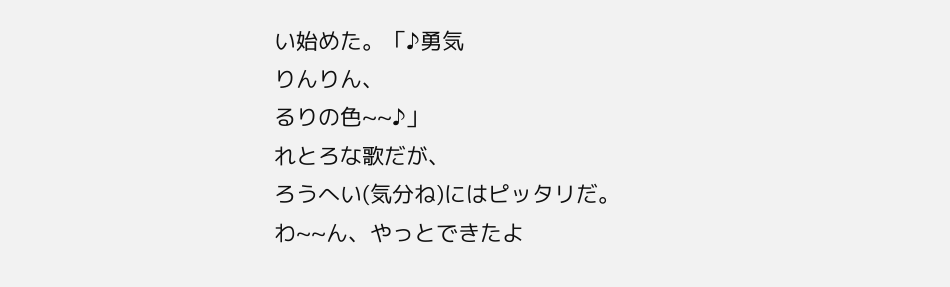い始めた。「♪勇気
りんりん、
るりの色~~♪」
れとろな歌だが、
ろうへい(気分ね)にはピッタリだ。
わ~~ん、やっとできたよ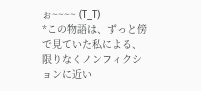ぉ~~~~ (T_T)
*この物語は、ずっと傍で見ていた私による、
限りなくノンフィクションに近い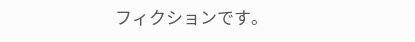フィクションです。